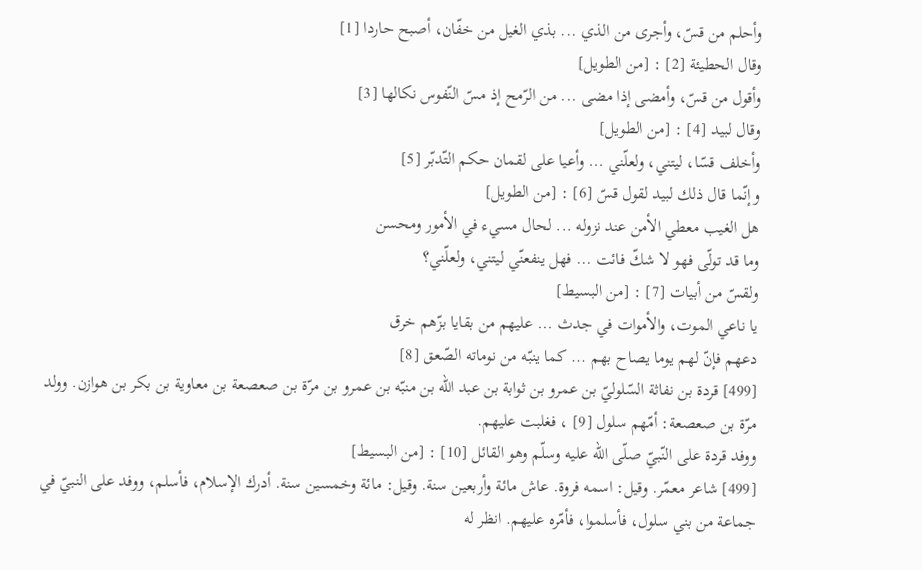وأحلم من قسّ، وأجرى من الذي ... بذي الغيل من خفّان، أصبح حاردا [1]
وقال الحطيئة [2] : [من الطويل]
وأقول من قسّ، وأمضى إذا مضى ... من الرّمح إذ مسّ النّفوس نكالها [3]
وقال لبيد [4] : [من الطويل]
وأخلف قسّا، ليتني، ولعلّني ... وأعيا على لقمان حكم التّدبّر [5]
وإنّما قال ذلك لبيد لقول قسّ [6] : [من الطويل]
هل الغيب معطي الأمن عند نزوله ... لحال مسيء في الأمور ومحسن
وما قد تولّى فهو لا شكّ فائت ... فهل ينفعنّي ليتني، ولعلّني؟
ولقسّ من أبيات [7] : [من البسيط]
يا ناعي الموت، والأموات في جدث ... عليهم من بقايا بزّهم خرق
دعهم فإنّ لهم يوما يصاح بهم ... كما ينبّه من نوماته الصّعق [8]
[499] قردة بن نفاثة السّلوليّ بن عمرو بن ثوابة بن عبد الله بن منبّه بن عمرو بن مرّة بن صعصعة بن معاوية بن بكر بن هوازن. وولد مرّة بن صعصعة: أمّهم سلول [9] ، فغلبت عليهم.
ووفد قردة على النّبيّ صلّى الله عليه وسلّم وهو القائل [10] : [من البسيط]
[499] شاعر معمّر. وقيل: اسمه فروة. عاش مائة وأربعين سنة. وقيل: مائة وخمسين سنة. أدرك الإسلام، فأسلم، ووفد على النبيّ في جماعة من بني سلول، فأسلموا، فأمّره عليهم. انظر له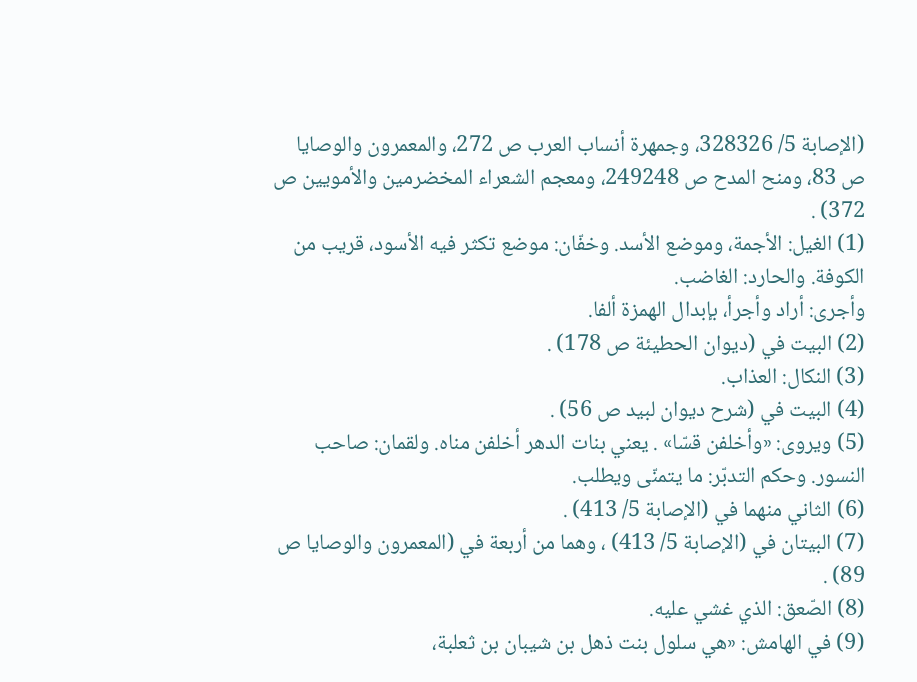(الإصابة 5/ 328326، وجمهرة أنساب العرب ص 272، والمعمرون والوصايا ص 83، ومنح المدح ص 249248، ومعجم الشعراء المخضرمين والأمويين ص 372) .
(1) الغيل: الأجمة، وموضع الأسد. وخفّان: موضع تكثر فيه الأسود، قريب من الكوفة. والحارد: الغاضب.
وأجرى: أراد وأجرأ، بإبدال الهمزة ألفا.
(2) البيت في (ديوان الحطيئة ص 178) .
(3) النكال: العذاب.
(4) البيت في (شرح ديوان لبيد ص 56) .
(5) ويروى: «وأخلفن قسّا» . يعني بنات الدهر أخلفن مناه. ولقمان: صاحب النسور. وحكم التدبّر: ما يتمنّى ويطلب.
(6) الثاني منهما في (الإصابة 5/ 413) .
(7) البيتان في (الإصابة 5/ 413) ، وهما من أربعة في (المعمرون والوصايا ص 89) .
(8) الصّعق: الذي غشي عليه.
(9) في الهامش: «هي سلول بنت ذهل بن شيبان بن ثعلبة،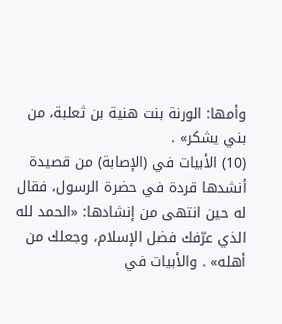وأمها: الورنة بنت هنية بن ثعلبة، من بني يشكر» .
(10) الأبيات في (الإصابة) من قصيدة أنشدها قردة في حضرة الرسول، فقال له حين انتهى من إنشادها: «الحمد لله الذي عرّفك فضل الإسلام، وجعلك من أهله» . والأبيات في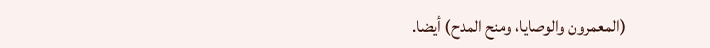(المعمرون والوصايا، ومنح المدح) أيضا.